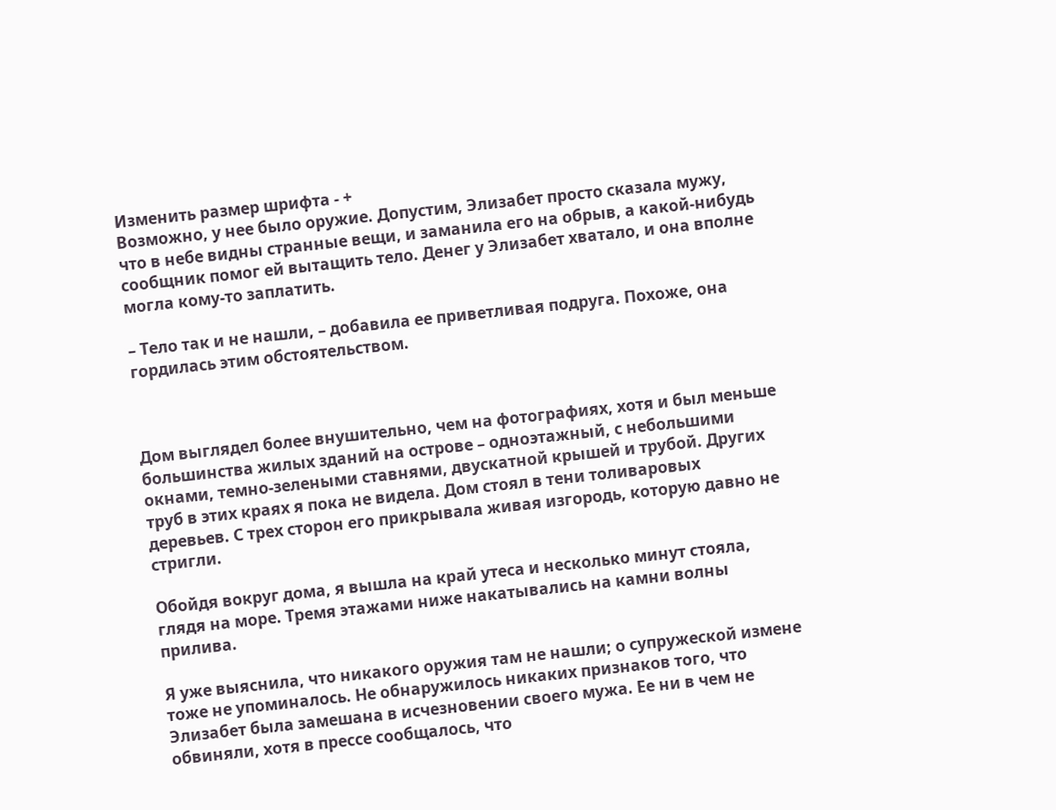Изменить размер шрифта - +
Возможно, у нее было оружие. Допустим, Элизабет просто сказала мужу, что в небе видны странные вещи, и заманила его на обрыв, а какой-нибудь сообщник помог ей вытащить тело. Денег у Элизабет хватало, и она вполне могла кому-то заплатить.

– Тело так и не нашли, – добавила ее приветливая подруга. Похоже, она гордилась этим обстоятельством.



Дом выглядел более внушительно, чем на фотографиях, хотя и был меньше большинства жилых зданий на острове – одноэтажный, с небольшими окнами, темно-зелеными ставнями, двускатной крышей и трубой. Других труб в этих краях я пока не видела. Дом стоял в тени толиваровых деревьев. С трех сторон его прикрывала живая изгородь, которую давно не стригли.

Обойдя вокруг дома, я вышла на край утеса и несколько минут стояла, глядя на море. Тремя этажами ниже накатывались на камни волны прилива.

Я уже выяснила, что никакого оружия там не нашли; о супружеской измене тоже не упоминалось. Не обнаружилось никаких признаков того, что Элизабет была замешана в исчезновении своего мужа. Ее ни в чем не обвиняли, хотя в прессе сообщалось, что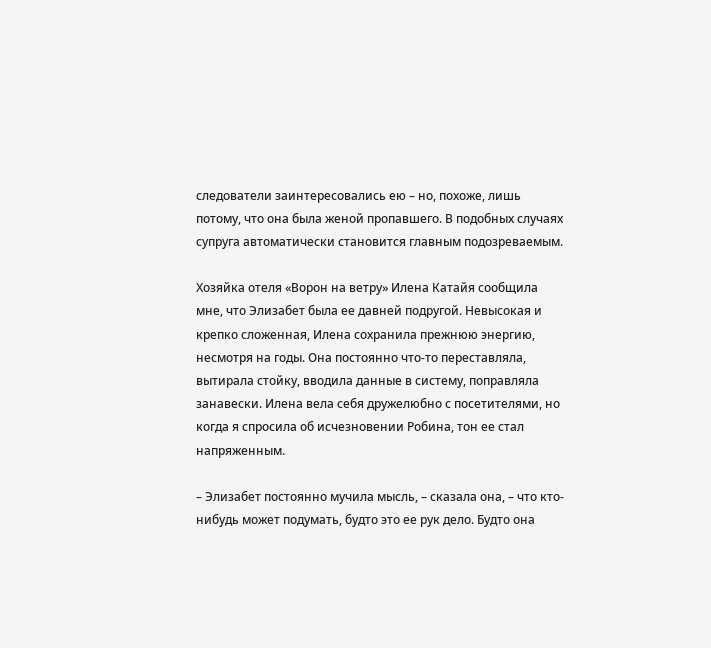следователи заинтересовались ею – но, похоже, лишь потому, что она была женой пропавшего. В подобных случаях супруга автоматически становится главным подозреваемым.

Хозяйка отеля «Ворон на ветру» Илена Катайя сообщила мне, что Элизабет была ее давней подругой. Невысокая и крепко сложенная, Илена сохранила прежнюю энергию, несмотря на годы. Она постоянно что-то переставляла, вытирала стойку, вводила данные в систему, поправляла занавески. Илена вела себя дружелюбно с посетителями, но когда я спросила об исчезновении Робина, тон ее стал напряженным.

– Элизабет постоянно мучила мысль, – сказала она, – что кто-нибудь может подумать, будто это ее рук дело. Будто она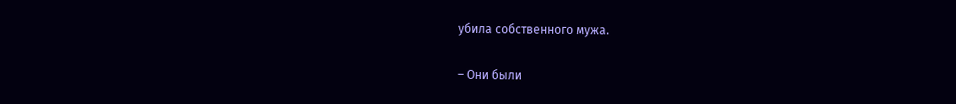убила собственного мужа.

– Они были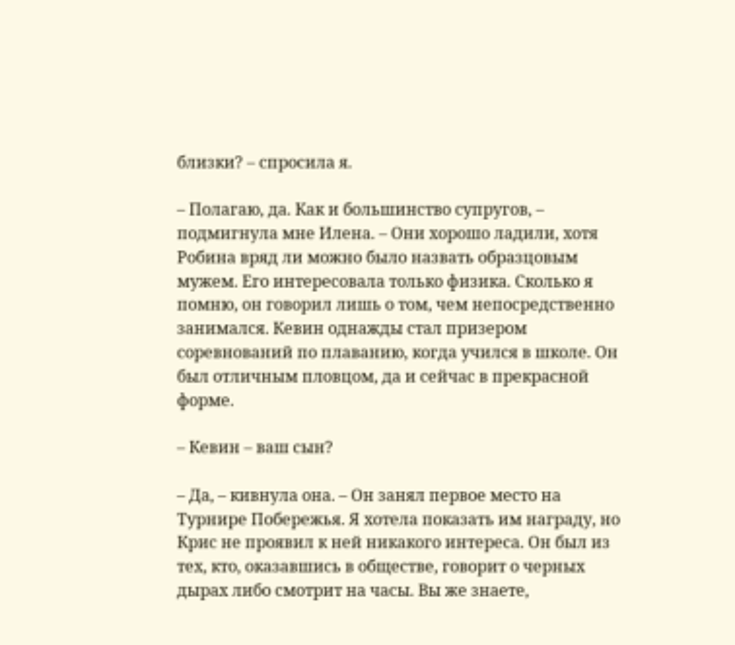близки? – спросила я.

– Полагаю, да. Как и большинство супругов, – подмигнула мне Илена. – Они хорошо ладили, хотя Робина вряд ли можно было назвать образцовым мужем. Его интересовала только физика. Сколько я помню, он говорил лишь о том, чем непосредственно занимался. Кевин однажды стал призером соревнований по плаванию, когда учился в школе. Он был отличным пловцом, да и сейчас в прекрасной форме.

– Кевин – ваш сын?

– Да, – кивнула она. – Он занял первое место на Турнире Побережья. Я хотела показать им награду, но Крис не проявил к ней никакого интереса. Он был из тех, кто, оказавшись в обществе, говорит о черных дырах либо смотрит на часы. Вы же знаете,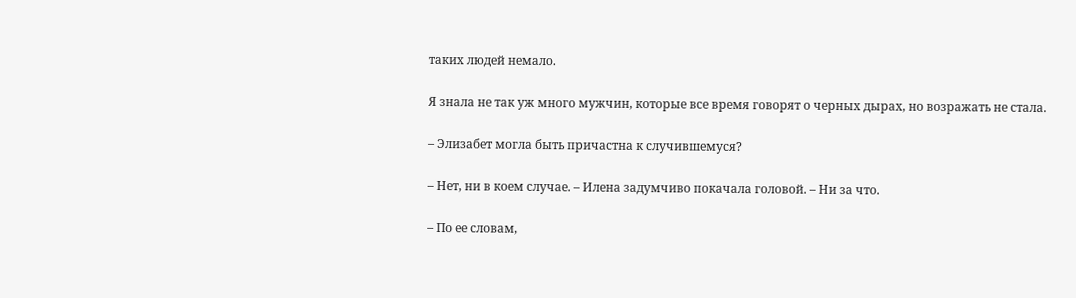таких людей немало.

Я знала не так уж много мужчин, которые все время говорят о черных дырах, но возражать не стала.

– Элизабет могла быть причастна к случившемуся?

– Нет, ни в коем случае. – Илена задумчиво покачала головой. – Ни за что.

– По ее словам,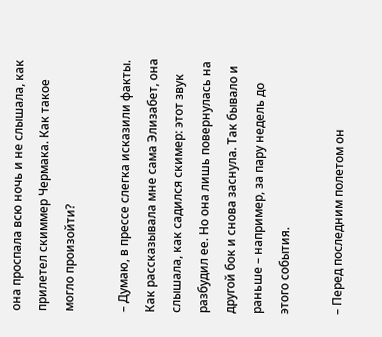она проспала всю ночь и не слышала, как прилетел скиммер Чермака. Как такое могло произойти?

– Думаю, в прессе слегка исказили факты. Как рассказывала мне сама Элизабет, она слышала, как садился скимер: этот звук разбудил ее. Но она лишь повернулась на другой бок и снова заснула. Так бывало и раньше – например, за пару недель до этого события.

– Перед последним полетом он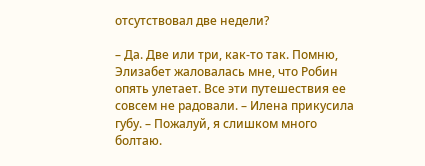отсутствовал две недели?

– Да. Две или три, как-то так. Помню, Элизабет жаловалась мне, что Робин опять улетает. Все эти путешествия ее совсем не радовали. – Илена прикусила губу. – Пожалуй, я слишком много болтаю.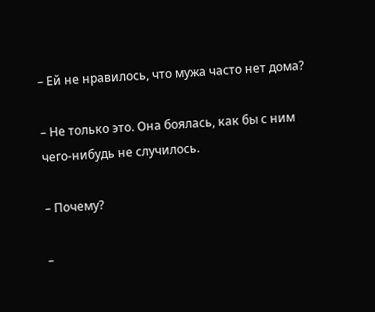– Ей не нравилось, что мужа часто нет дома?

– Не только это. Она боялась, как бы с ним чего-нибудь не случилось.

– Почему?

–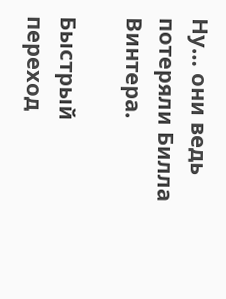Ну… они ведь потеряли Билла Винтера.

Быстрый переход